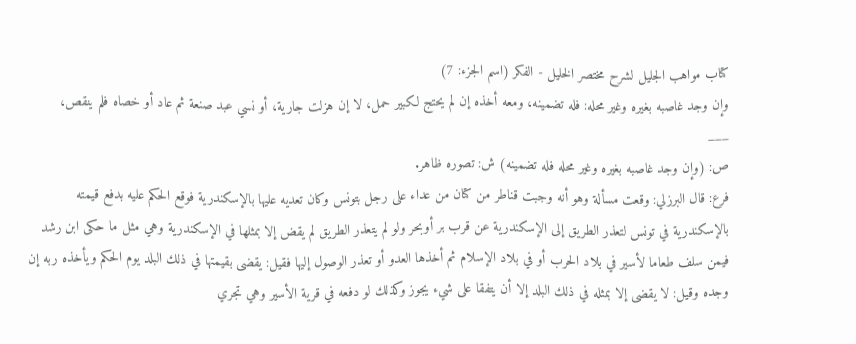كتاب مواهب الجليل لشرح مختصر الخليل - الفكر (اسم الجزء: 7)
وإن وجد غاصبه بغيره وغير محله: فله تضمينه، ومعه أخذه إن لم يحتج لكبير حمل، لا إن هزلت جارية، أو نسي عبد صنعة ثم عاد أو خصاه فلم ينقص،
___
ص: (وإن وجد غاصبه بغيره وغير محله فله تضمينه) ش: تصوره ظاهر.
فرع: قال البرزلي: وقعت مسألة وهو أنه وجبت قناطر من كتان من عداء على رجل بتونس وكان تعديه عليها بالإسكندرية فوقع الحكم عليه بدفع قيمته بالإسكندرية في تونس لتعذر الطريق إلى الإسكندرية عن قرب بر أوبحر ولو لم يتعذر الطريق لم يقض إلا بمثلها في الإسكندرية وهي مثل ما حكى ابن رشد فيمن سلف طعاما لأسير في بلاد الحرب أو في بلاد الإسلام ثم أخذها العدو أو تعذر الوصول إليها فقيل: يقضى بقيمتها في ذلك البلد يوم الحكم ويأخذه ربه إن وجده وقيل: لا يقضى إلا بمثله في ذلك البلد إلا أن يتفقا على شيء يجوز وكذلك لو دفعه في قرية الأسير وهي تجري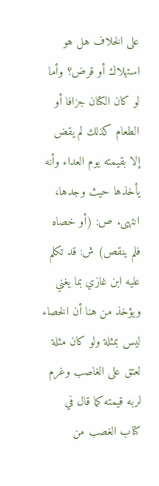على الخلاف هل هو استهلاك أو قرض؟ وأما لو كان الكتان جزافا أو الطعام كذلك لم يقض إلا بقيمته يوم العداء وأنه يأخذها حيث وجدها، انتهى. ص: (أو خصاه فلم ينقص) ش: قد تكلم عليه ابن غازي بما يغني ويؤخذ من هنا أن الخصاء ليس بمثلة ولو كان مثلة لعتق على الغاصب وغرم لربه قيمته كما قال في كتاب الغصب من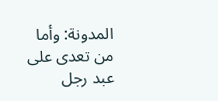المدونة: وأما من تعدى على عبد رجل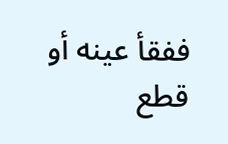ففقأ عينه أو قطع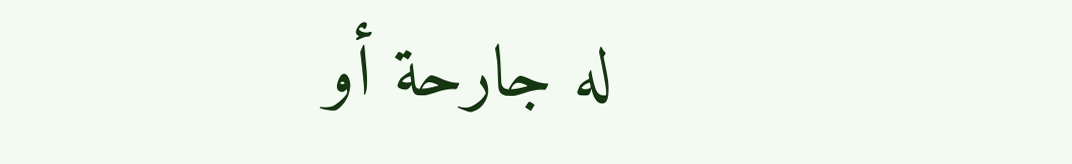له جارحة أو